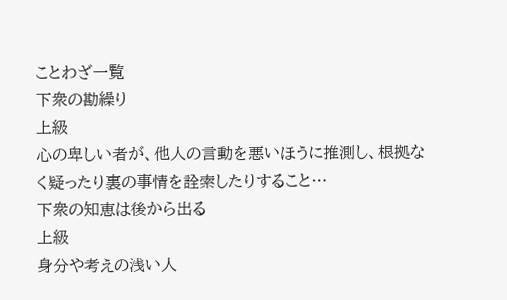ことわざ一覧
下衆の勘繰り
上級
心の卑しい者が、他人の言動を悪いほうに推測し、根拠なく疑ったり裏の事情を詮索したりすること…
下衆の知恵は後から出る
上級
身分や考えの浅い人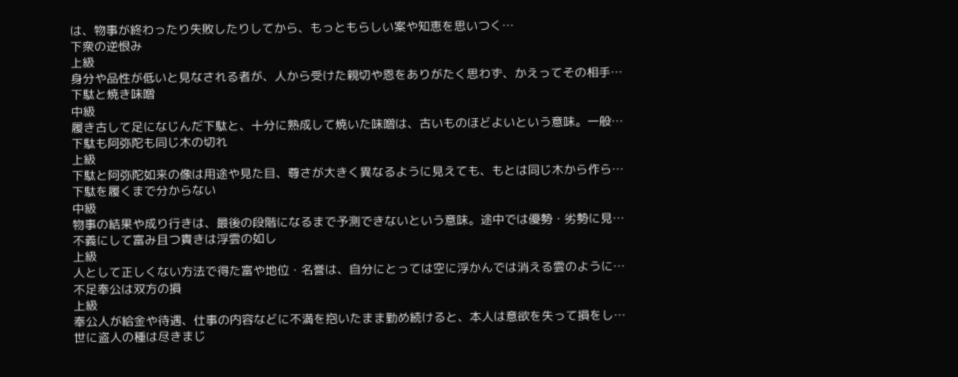は、物事が終わったり失敗したりしてから、もっともらしい案や知恵を思いつく…
下衆の逆恨み
上級
身分や品性が低いと見なされる者が、人から受けた親切や恩をありがたく思わず、かえってその相手…
下駄と焼き味噌
中級
履き古して足になじんだ下駄と、十分に熟成して焼いた味噌は、古いものほどよいという意味。一般…
下駄も阿弥陀も同じ木の切れ
上級
下駄と阿弥陀如来の像は用途や見た目、尊さが大きく異なるように見えても、もとは同じ木から作ら…
下駄を履くまで分からない
中級
物事の結果や成り行きは、最後の段階になるまで予測できないという意味。途中では優勢・劣勢に見…
不義にして富み且つ貴きは浮雲の如し
上級
人として正しくない方法で得た富や地位・名誉は、自分にとっては空に浮かんでは消える雲のように…
不足奉公は双方の損
上級
奉公人が給金や待遇、仕事の内容などに不満を抱いたまま勤め続けると、本人は意欲を失って損をし…
世に盗人の種は尽きまじ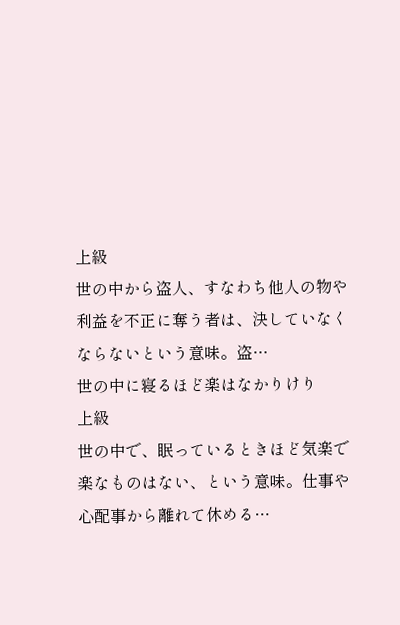上級
世の中から盗人、すなわち他人の物や利益を不正に奪う者は、決していなくならないという意味。盗…
世の中に寝るほど楽はなかりけり
上級
世の中で、眠っているときほど気楽で楽なものはない、という意味。仕事や心配事から離れて休める…